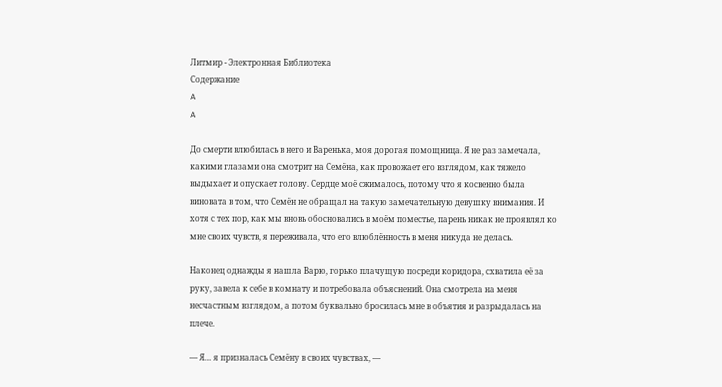Литмир - Электронная Библиотека
Содержание
A
A

До смерти влюбилась в него и Варенька, моя дорогая помощница. Я не раз замечала, какими глазами она смотрит на Семёна, как провожает его взглядом, как тяжело выдыхает и опускает голову. Сердце моё сжималось, потому что я косвенно была виновата в том, что Семён не обращал на такую замечательную девушку внимания. И хотя с тех пор, как мы вновь обосновались в моём поместье, парень никак не проявлял ко мне своих чувств, я переживала, что его влюблённость в меня никуда не делась.

Наконец однажды я нашла Варю, горько плачущую посреди коридора, схватила её за руку, завела к себе в комнату и потребовала объяснений. Она смотрела на меня несчастным взглядом, а потом буквально бросилась мне в объятия и разрыдалась на плече.

— Я… я призналась Семёну в своих чувствах, —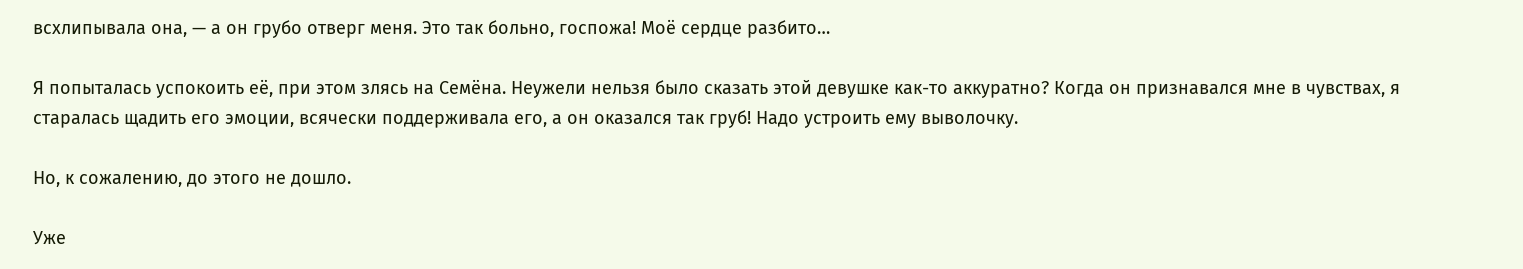всхлипывала она, — а он грубо отверг меня. Это так больно, госпожа! Моё сердце разбито…

Я попыталась успокоить её, при этом злясь на Семёна. Неужели нельзя было сказать этой девушке как-то аккуратно? Когда он признавался мне в чувствах, я старалась щадить его эмоции, всячески поддерживала его, а он оказался так груб! Надо устроить ему выволочку.

Но, к сожалению, до этого не дошло.

Уже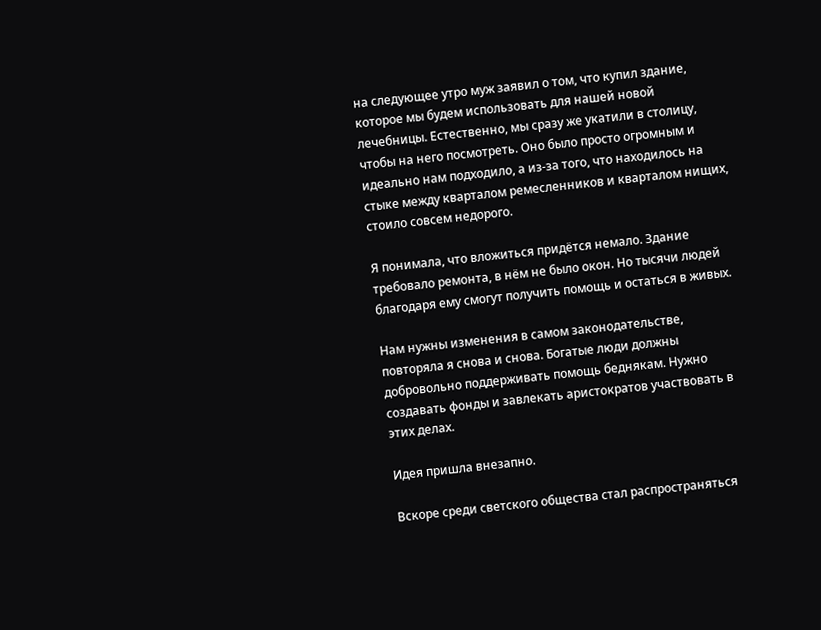на следующее утро муж заявил о том, что купил здание, которое мы будем использовать для нашей новой лечебницы. Естественно, мы сразу же укатили в столицу, чтобы на него посмотреть. Оно было просто огромным и идеально нам подходило, а из-за того, что находилось на стыке между кварталом ремесленников и кварталом нищих, стоило совсем недорого.

Я понимала, что вложиться придётся немало. Здание требовало ремонта, в нём не было окон. Но тысячи людей благодаря ему смогут получить помощь и остаться в живых.

Нам нужны изменения в самом законодательстве, повторяла я снова и снова. Богатые люди должны добровольно поддерживать помощь беднякам. Нужно создавать фонды и завлекать аристократов участвовать в этих делах.

Идея пришла внезапно.

Вскоре среди светского общества стал распространяться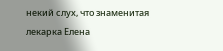некий слух, что знаменитая лекарка Елена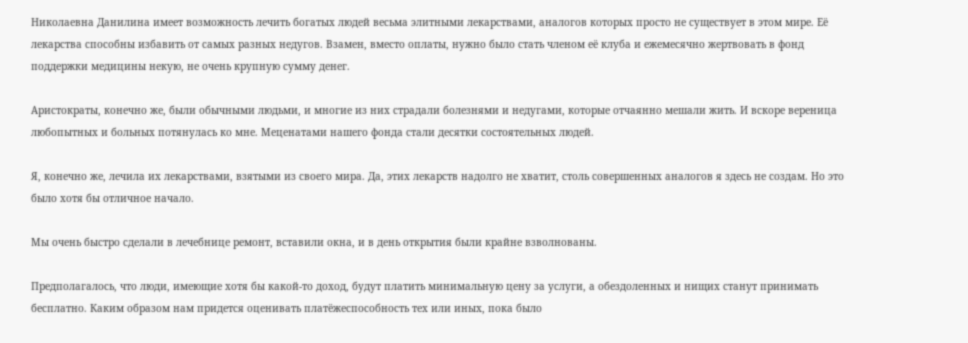Николаевна Данилина имеет возможность лечить богатых людей весьма элитными лекарствами, аналогов которых просто не существует в этом мире. Её лекарства способны избавить от самых разных недугов. Взамен, вместо оплаты, нужно было стать членом её клуба и ежемесячно жертвовать в фонд поддержки медицины некую, не очень крупную сумму денег.

Аристократы, конечно же, были обычными людьми, и многие из них страдали болезнями и недугами, которые отчаянно мешали жить. И вскоре вереница любопытных и больных потянулась ко мне. Меценатами нашего фонда стали десятки состоятельных людей.

Я, конечно же, лечила их лекарствами, взятыми из своего мира. Да, этих лекарств надолго не хватит, столь совершенных аналогов я здесь не создам. Но это было хотя бы отличное начало.

Мы очень быстро сделали в лечебнице ремонт, вставили окна, и в день открытия были крайне взволнованы.

Предполагалось, что люди, имеющие хотя бы какой-то доход, будут платить минимальную цену за услуги, а обездоленных и нищих станут принимать бесплатно. Каким образом нам придется оценивать платёжеспособность тех или иных, пока было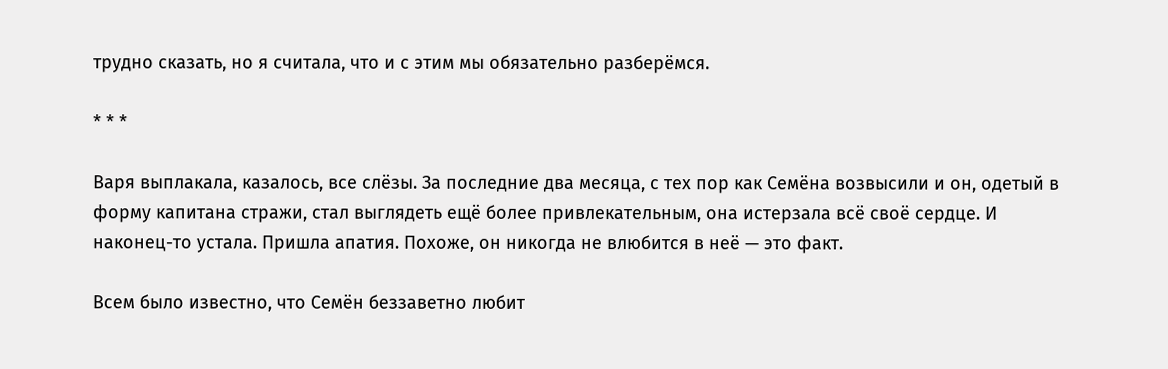трудно сказать, но я считала, что и с этим мы обязательно разберёмся.

* * *

Варя выплакала, казалось, все слёзы. За последние два месяца, с тех пор как Семёна возвысили и он, одетый в форму капитана стражи, стал выглядеть ещё более привлекательным, она истерзала всё своё сердце. И наконец-то устала. Пришла апатия. Похоже, он никогда не влюбится в неё — это факт.

Всем было известно, что Семён беззаветно любит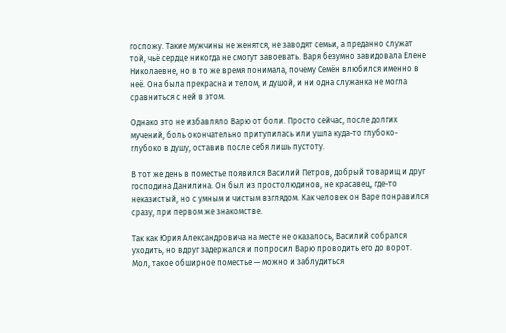госпожу. Такие мужчины не женятся, не заводят семьи, а преданно служат той, чьё сердце никогда не смогут завоевать. Варя безумно завидовала Елене Николаевне, но в то же время понимала, почему Семён влюбился именно в неё. Она была прекрасна и телом, и душой, и ни одна служанка не могла сравниться с ней в этом.

Однако это не избавляло Варю от боли. Просто сейчас, после долгих мучений, боль окончательно притупилась или ушла куда-то глубоко-глубоко в душу, оставив после себя лишь пустоту.

В тот же день в поместье появился Василий Петров, добрый товарищ и друг господина Данилина. Он был из простолюдинов, не красавец, где-то неказистый, но с умным и чистым взглядом. Как человек он Варе понравился сразу, при первом же знакомстве.

Так как Юрия Александровича на месте не оказалось, Василий собрался уходить, но вдруг задержался и попросил Варю проводить его до ворот. Мол, такое обширное поместье — можно и заблудиться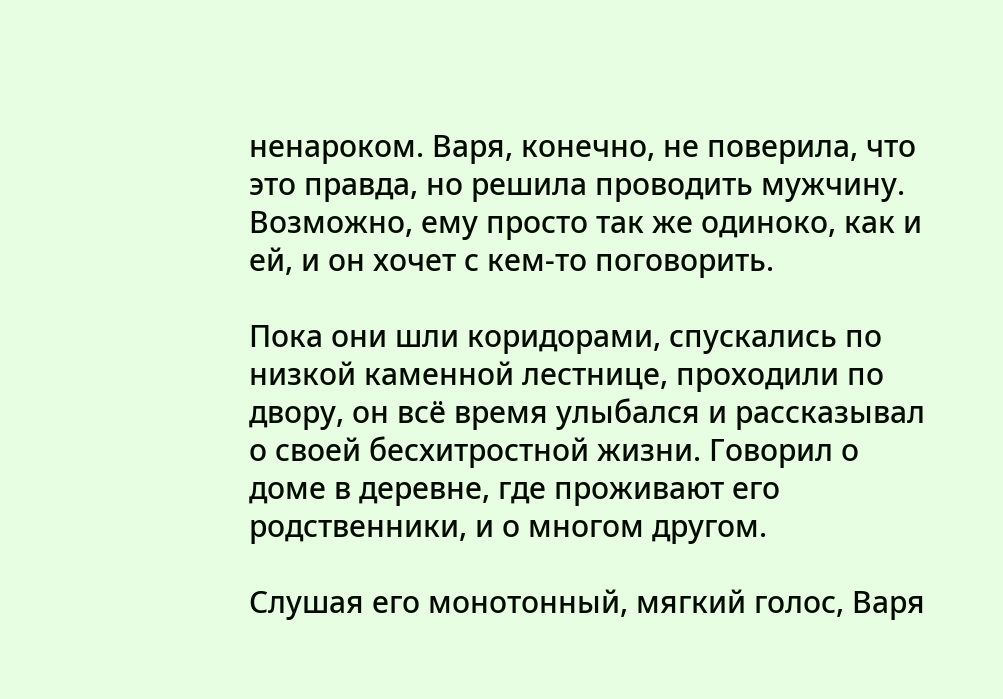ненароком. Варя, конечно, не поверила, что это правда, но решила проводить мужчину. Возможно, ему просто так же одиноко, как и ей, и он хочет с кем-то поговорить.

Пока они шли коридорами, спускались по низкой каменной лестнице, проходили по двору, он всё время улыбался и рассказывал о своей бесхитростной жизни. Говорил о доме в деревне, где проживают его родственники, и о многом другом.

Слушая его монотонный, мягкий голос, Варя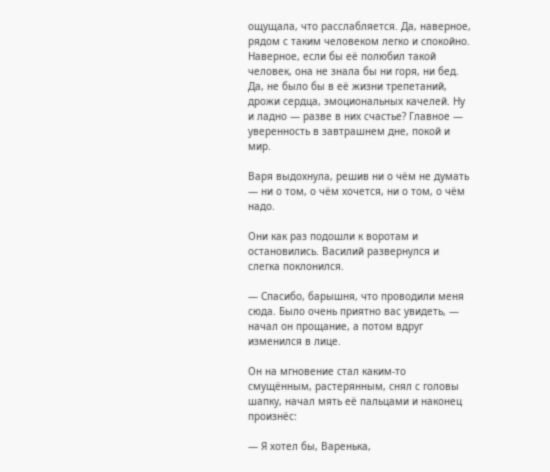ощущала, что расслабляется. Да, наверное, рядом с таким человеком легко и спокойно. Наверное, если бы её полюбил такой человек, она не знала бы ни горя, ни бед. Да, не было бы в её жизни трепетаний, дрожи сердца, эмоциональных качелей. Ну и ладно — разве в них счастье? Главное — уверенность в завтрашнем дне, покой и мир.

Варя выдохнула, решив ни о чём не думать — ни о том, о чём хочется, ни о том, о чём надо.

Они как раз подошли к воротам и остановились. Василий развернулся и слегка поклонился.

— Спасибо, барышня, что проводили меня сюда. Было очень приятно вас увидеть, — начал он прощание, а потом вдруг изменился в лице.

Он на мгновение стал каким-то смущённым, растерянным, снял с головы шапку, начал мять её пальцами и наконец произнёс:

— Я хотел бы, Варенька,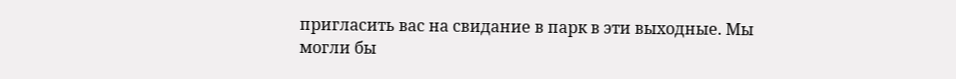пригласить вас на свидание в парк в эти выходные. Мы могли бы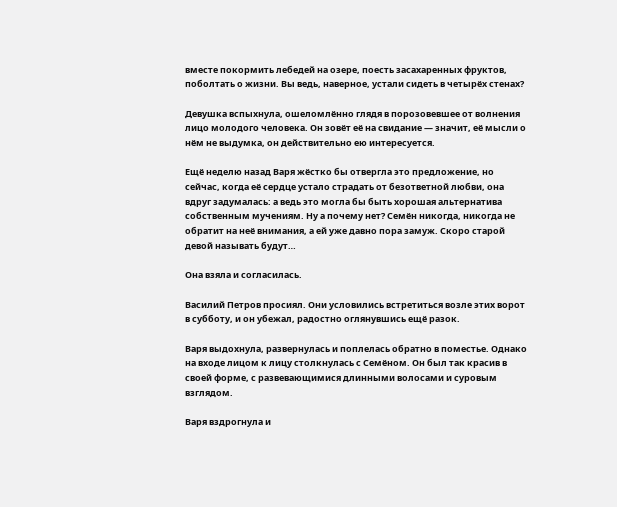вместе покормить лебедей на озере, поесть засахаренных фруктов, поболтать о жизни. Вы ведь, наверное, устали сидеть в четырёх стенах?

Девушка вспыхнула, ошеломлённо глядя в порозовевшее от волнения лицо молодого человека. Он зовёт её на свидание — значит, её мысли о нём не выдумка, он действительно ею интересуется.

Ещё неделю назад Варя жёстко бы отвергла это предложение, но сейчас, когда её сердце устало страдать от безответной любви, она вдруг задумалась: а ведь это могла бы быть хорошая альтернатива собственным мучениям. Ну а почему нет? Семён никогда, никогда не обратит на неё внимания, а ей уже давно пора замуж. Скоро старой девой называть будут…

Она взяла и согласилась.

Василий Петров просиял. Они условились встретиться возле этих ворот в субботу, и он убежал, радостно оглянувшись ещё разок.

Варя выдохнула, развернулась и поплелась обратно в поместье. Однако на входе лицом к лицу столкнулась с Семёном. Он был так красив в своей форме, с развевающимися длинными волосами и суровым взглядом.

Варя вздрогнула и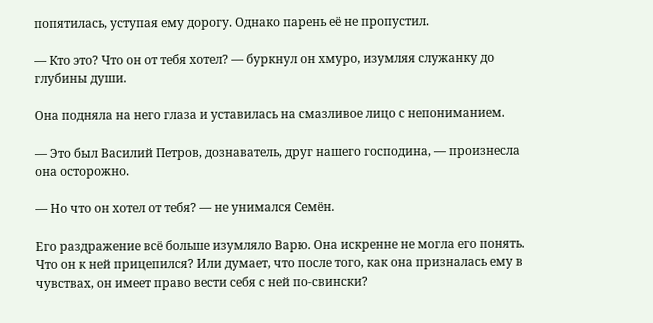попятилась, уступая ему дорогу. Однако парень её не пропустил.

— Кто это? Что он от тебя хотел? — буркнул он хмуро, изумляя служанку до глубины души.

Она подняла на него глаза и уставилась на смазливое лицо с непониманием.

— Это был Василий Петров, дознаватель, друг нашего господина, — произнесла она осторожно.

— Но что он хотел от тебя? — не унимался Семён.

Его раздражение всё больше изумляло Варю. Она искренне не могла его понять. Что он к ней прицепился? Или думает, что после того, как она призналась ему в чувствах, он имеет право вести себя с ней по-свински?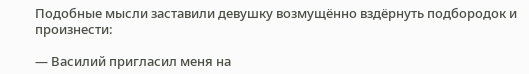Подобные мысли заставили девушку возмущённо вздёрнуть подбородок и произнести:

— Василий пригласил меня на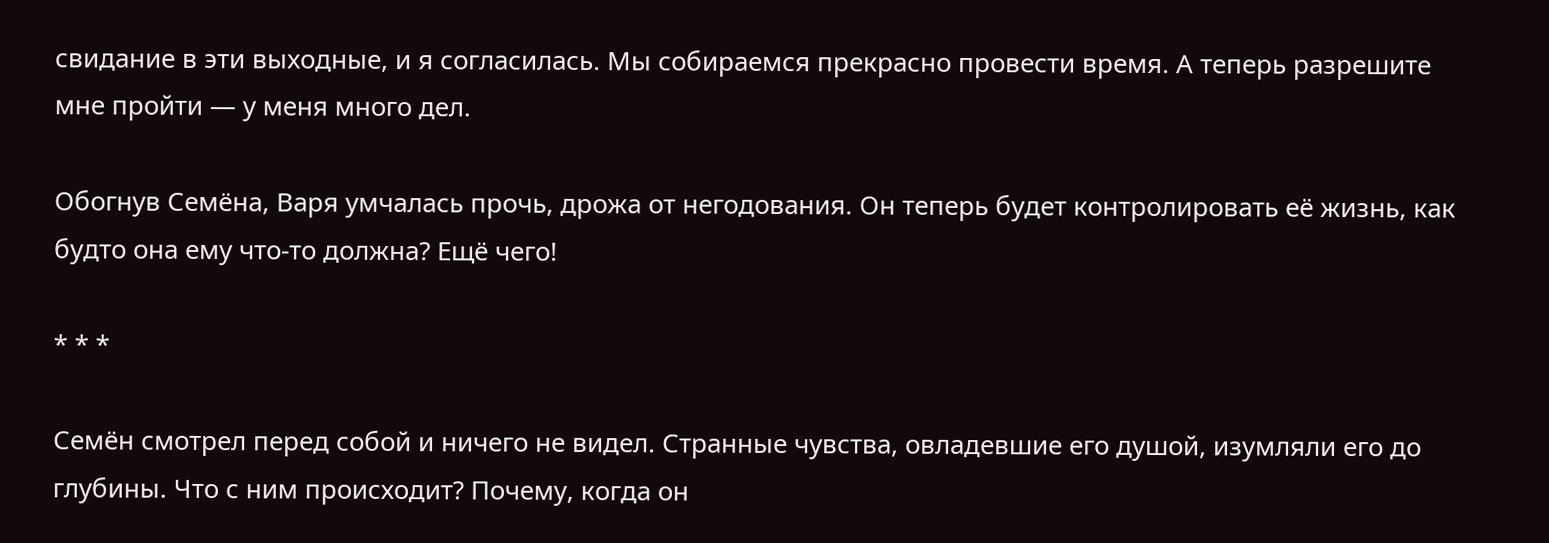свидание в эти выходные, и я согласилась. Мы собираемся прекрасно провести время. А теперь разрешите мне пройти — у меня много дел.

Обогнув Семёна, Варя умчалась прочь, дрожа от негодования. Он теперь будет контролировать её жизнь, как будто она ему что-то должна? Ещё чего!

* * *

Семён смотрел перед собой и ничего не видел. Странные чувства, овладевшие его душой, изумляли его до глубины. Что с ним происходит? Почему, когда он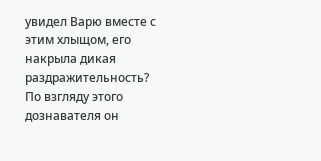увидел Варю вместе с этим хлыщом, его накрыла дикая раздражительность? По взгляду этого дознавателя он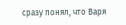сразу понял, что Варя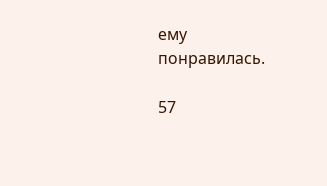ему понравилась.

57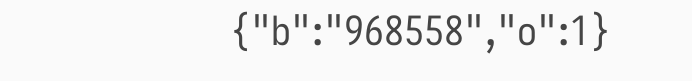{"b":"968558","o":1}